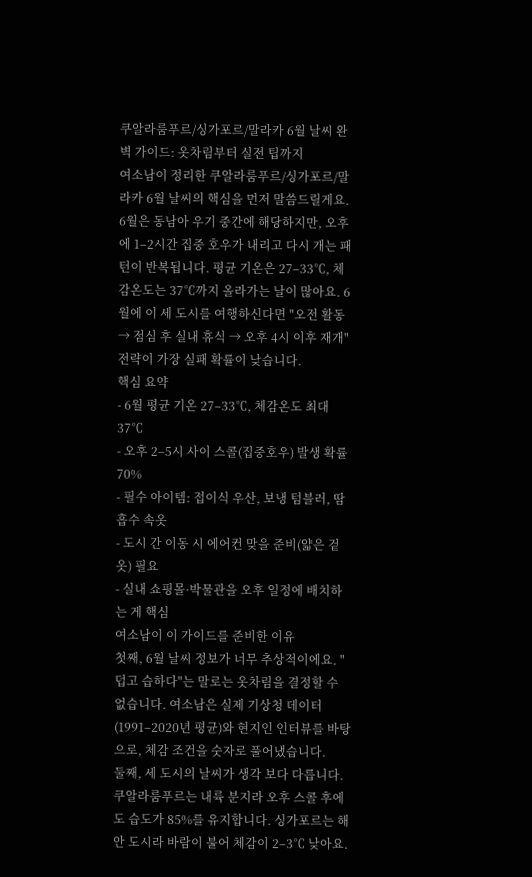쿠알라룸푸르/싱가포르/말라카 6월 날씨 완벽 가이드: 옷차림부터 실전 팁까지
여소남이 정리한 쿠알라룸푸르/싱가포르/말라카 6월 날씨의 핵심을 먼저 말씀드릴게요. 6월은 동남아 우기 중간에 해당하지만, 오후에 1–2시간 집중 호우가 내리고 다시 개는 패턴이 반복됩니다. 평균 기온은 27–33℃, 체감온도는 37℃까지 올라가는 날이 많아요. 6월에 이 세 도시를 여행하신다면 "오전 활동 → 점심 후 실내 휴식 → 오후 4시 이후 재개" 전략이 가장 실패 확률이 낮습니다.
핵심 요약
- 6월 평균 기온 27–33℃, 체감온도 최대 37℃
- 오후 2–5시 사이 스콜(집중호우) 발생 확률 70%
- 필수 아이템: 접이식 우산, 보냉 텀블러, 땀 흡수 속옷
- 도시 간 이동 시 에어컨 맞을 준비(얇은 겉옷) 필요
- 실내 쇼핑몰·박물관을 오후 일정에 배치하는 게 핵심
여소남이 이 가이드를 준비한 이유
첫째, 6월 날씨 정보가 너무 추상적이에요. "덥고 습하다"는 말로는 옷차림을 결정할 수 없습니다. 여소남은 실제 기상청 데이터(1991–2020년 평균)와 현지인 인터뷰를 바탕으로, 체감 조건을 숫자로 풀어냈습니다.
둘째, 세 도시의 날씨가 생각 보다 다릅니다. 쿠알라룸푸르는 내륙 분지라 오후 스콜 후에도 습도가 85%를 유지합니다. 싱가포르는 해안 도시라 바람이 불어 체감이 2–3℃ 낮아요.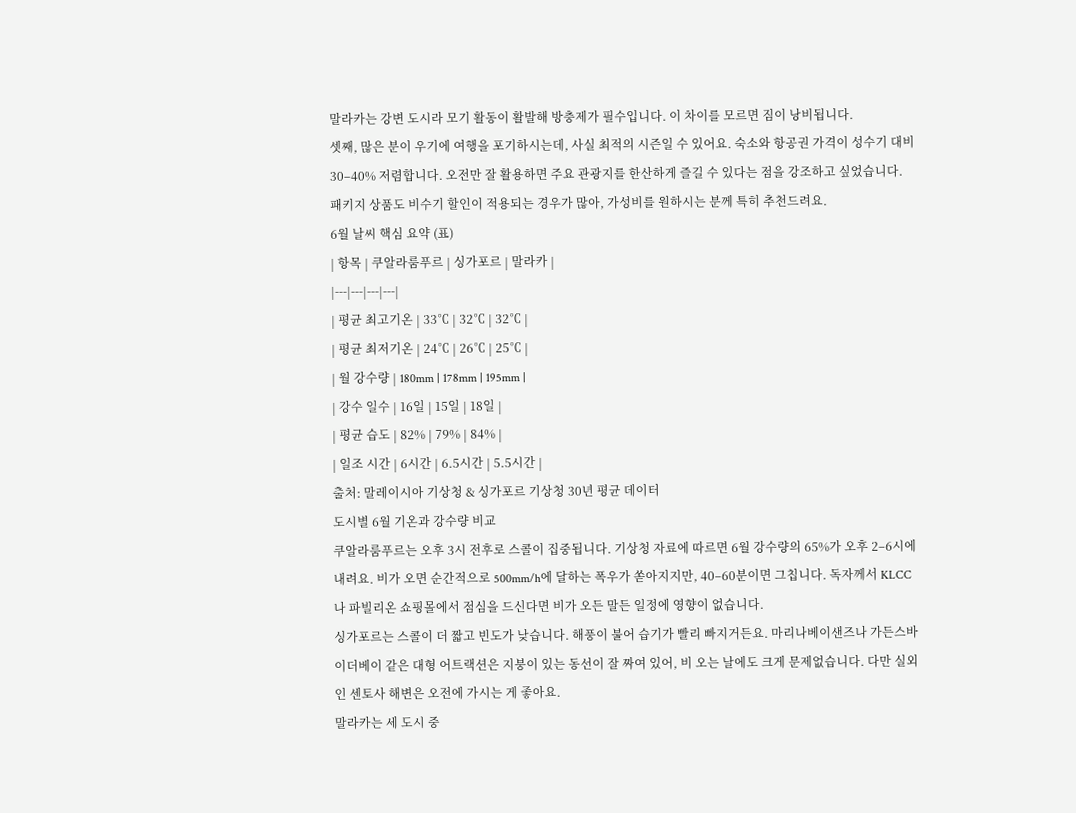말라카는 강변 도시라 모기 활동이 활발해 방충제가 필수입니다. 이 차이를 모르면 짐이 낭비됩니다.
셋째, 많은 분이 우기에 여행을 포기하시는데, 사실 최적의 시즌일 수 있어요. 숙소와 항공권 가격이 성수기 대비 30–40% 저렴합니다. 오전만 잘 활용하면 주요 관광지를 한산하게 즐길 수 있다는 점을 강조하고 싶었습니다. 패키지 상품도 비수기 할인이 적용되는 경우가 많아, 가성비를 원하시는 분께 특히 추천드려요.
6월 날씨 핵심 요약 (표)
| 항목 | 쿠알라룸푸르 | 싱가포르 | 말라카 |
|---|---|---|---|
| 평균 최고기온 | 33℃ | 32℃ | 32℃ |
| 평균 최저기온 | 24℃ | 26℃ | 25℃ |
| 월 강수량 | 180mm | 178mm | 195mm |
| 강수 일수 | 16일 | 15일 | 18일 |
| 평균 습도 | 82% | 79% | 84% |
| 일조 시간 | 6시간 | 6.5시간 | 5.5시간 |
출처: 말레이시아 기상청 & 싱가포르 기상청 30년 평균 데이터
도시별 6월 기온과 강수량 비교
쿠알라룸푸르는 오후 3시 전후로 스콜이 집중됩니다. 기상청 자료에 따르면 6월 강수량의 65%가 오후 2–6시에 내려요. 비가 오면 순간적으로 500mm/h에 달하는 폭우가 쏟아지지만, 40–60분이면 그칩니다. 독자께서 KLCC나 파빌리온 쇼핑몰에서 점심을 드신다면 비가 오든 말든 일정에 영향이 없습니다.
싱가포르는 스콜이 더 짧고 빈도가 낮습니다. 해풍이 불어 습기가 빨리 빠지거든요. 마리나베이샌즈나 가든스바이더베이 같은 대형 어트랙션은 지붕이 있는 동선이 잘 짜여 있어, 비 오는 날에도 크게 문제없습니다. 다만 실외인 센토사 해변은 오전에 가시는 게 좋아요.
말라카는 세 도시 중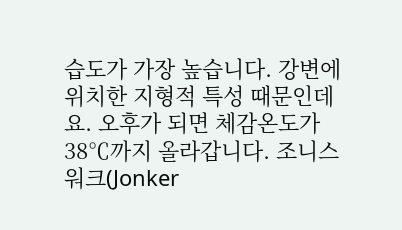습도가 가장 높습니다. 강변에 위치한 지형적 특성 때문인데요. 오후가 되면 체감온도가 38℃까지 올라갑니다. 조니스 워크(Jonker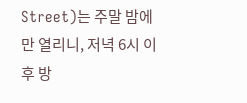Street)는 주말 밤에만 열리니, 저녁 6시 이후 방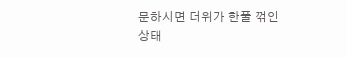문하시면 더위가 한풀 꺾인 상태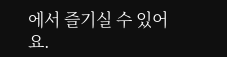에서 즐기실 수 있어요.